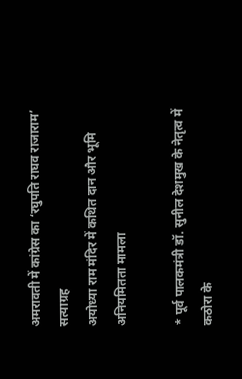अमरावती में कांग्रेस का ‘रघुपति राघव राजाराम’ सत्याग्रह
अयोध्या राम मंदिर में कथित दान और भूमि अनियमितता मामला

* पूर्व पालकमंत्री डॉ. सुनील देशमुख के नेतृत्व में कठोरा के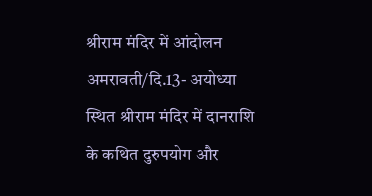श्रीराम मंदिर में आंदोलन
अमरावती/दि.13- अयोध्या स्थित श्रीराम मंदिर में दानराशि के कथित दुरुपयोग और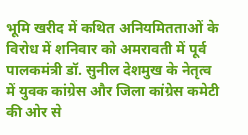भूमि खरीद में कथित अनियमितताओं के विरोध में शनिवार को अमरावती में पूर्व पालकमंत्री डॉ. सुनील देशमुख के नेतृत्व में युवक कांग्रेस और जिला कांग्रेस कमेटी की ओर से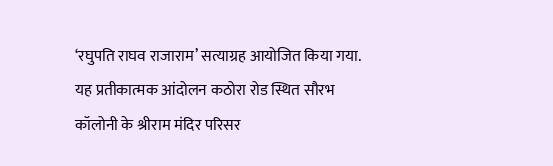‘रघुपति राघव राजाराम’ सत्याग्रह आयोजित किया गया. यह प्रतीकात्मक आंदोलन कठोरा रोड स्थित सौरभ कॉलोनी के श्रीराम मंदिर परिसर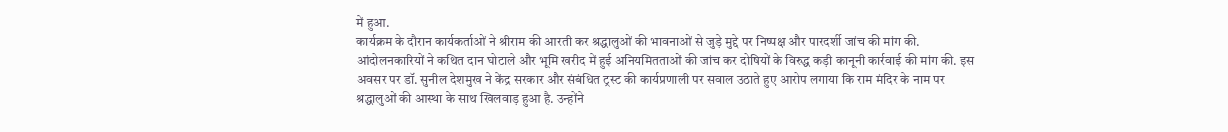में हुआ.
कार्यक्रम के दौरान कार्यकर्ताओं ने श्रीराम की आरती कर श्रद्धालुओं की भावनाओं से जुड़े मुद्दे पर निष्पक्ष और पारदर्शी जांच की मांग की. आंदोलनकारियों ने कथित दान घोटाले और भूमि खरीद में हुई अनियमितताओं की जांच कर दोषियों के विरुद्ध कड़ी कानूनी कार्रवाई की मांग की. इस अवसर पर डॉ. सुनील देशमुख ने केंद्र सरकार और संबंधित ट्रस्ट की कार्यप्रणाली पर सवाल उठाते हुए आरोप लगाया कि राम मंदिर के नाम पर श्रद्धालुओं की आस्था के साथ खिलवाड़ हुआ है. उन्होंने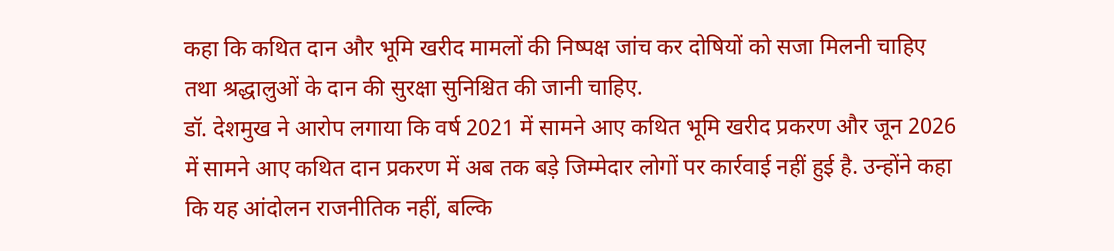कहा कि कथित दान और भूमि खरीद मामलों की निष्पक्ष जांच कर दोषियों को सजा मिलनी चाहिए तथा श्रद्धालुओं के दान की सुरक्षा सुनिश्चित की जानी चाहिए.
डॉ. देशमुख ने आरोप लगाया कि वर्ष 2021 में सामने आए कथित भूमि खरीद प्रकरण और जून 2026 में सामने आए कथित दान प्रकरण में अब तक बड़े जिम्मेदार लोगों पर कार्रवाई नहीं हुई है. उन्होंने कहा कि यह आंदोलन राजनीतिक नहीं, बल्कि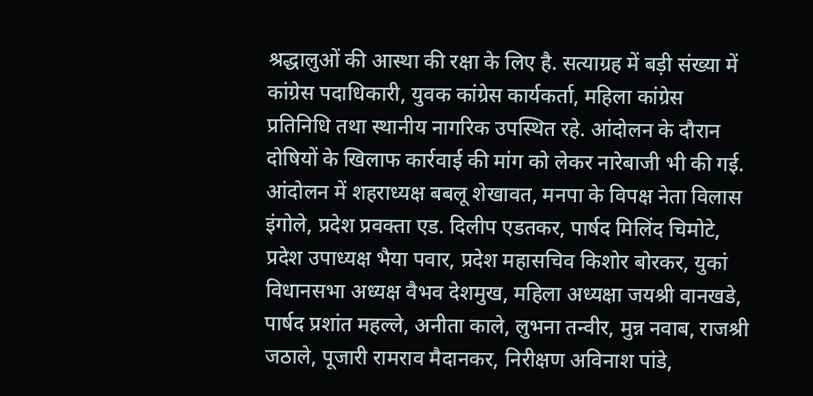श्रद्धालुओं की आस्था की रक्षा के लिए है. सत्याग्रह में बड़ी संख्या में कांग्रेस पदाधिकारी, युवक कांग्रेस कार्यकर्ता, महिला कांग्रेस प्रतिनिधि तथा स्थानीय नागरिक उपस्थित रहे. आंदोलन के दौरान दोषियों के खिलाफ कार्रवाई की मांग को लेकर नारेबाजी भी की गई. आंदोलन में शहराध्यक्ष बबलू शेखावत, मनपा के विपक्ष नेता विलास इंगोले, प्रदेश प्रवक्ता एड. दिलीप एडतकर, पार्षद मिलिंद चिमोटे, प्रदेश उपाध्यक्ष भैया पवार, प्रदेश महासचिव किशोर बोरकर, युकां विधानसभा अध्यक्ष वैभव देशमुख, महिला अध्यक्षा जयश्री वानखडे, पार्षद प्रशांत महल्ले, अनीता काले, लुभना तन्वीर, मुन्न नवाब, राजश्री जठाले, पूजारी रामराव मैदानकर, निरीक्षण अविनाश पांडे,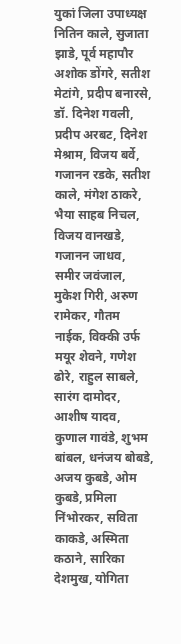युकां जिला उपाध्यक्ष नितिन काले, सुजाता झाडे, पूर्व महापौर अशोक डोंगरे, सतीश मेटांगे, प्रदीप बनारसे, डॉ. दिनेश गवली, प्रदीप अरबट, दिनेश मेश्राम, विजय बर्वे, गजानन रडके, सतीश काले, मंगेश ठाकरे, भैया साहब निचल, विजय वानखडे, गजानन जाधव, समीर जवंजाल, मुकेश गिरी, अरुण रामेकर, गौतम नाईक, विक्की उर्फ मयूर शेवने, गणेश ढोरे, राहुल साबले, सारंग दामोदर, आशीष यादव, कुणाल गावंडे, शुभम बांबल, धनंजय बोबडे, अजय कुबडे, ओम कुबडे, प्रमिला निंभोरकर, सविता काकडे, अस्मिता कठाने, सारिका देशमुख, योगिता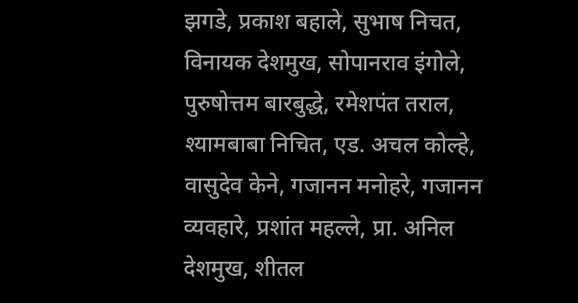झगडे, प्रकाश बहाले, सुभाष निचत, विनायक देशमुख, सोपानराव इंगोले, पुरुषोत्तम बारबुद्धे, रमेशपंत तराल, श्यामबाबा निचित, एड. अचल कोल्हे, वासुदेव केने, गजानन मनोहरे, गजानन व्यवहारे, प्रशांत महल्ले, प्रा. अनिल देशमुख, शीतल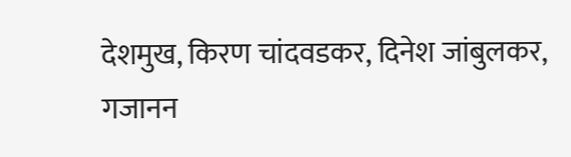देशमुख, किरण चांदवडकर, दिनेश जांबुलकर, गजानन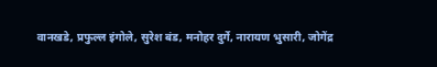वानखडे, प्रफुल्ल इंगोले, सुरेश बंड, मनोहर दुर्गे, नारायण भुसारी, जोगेंद्र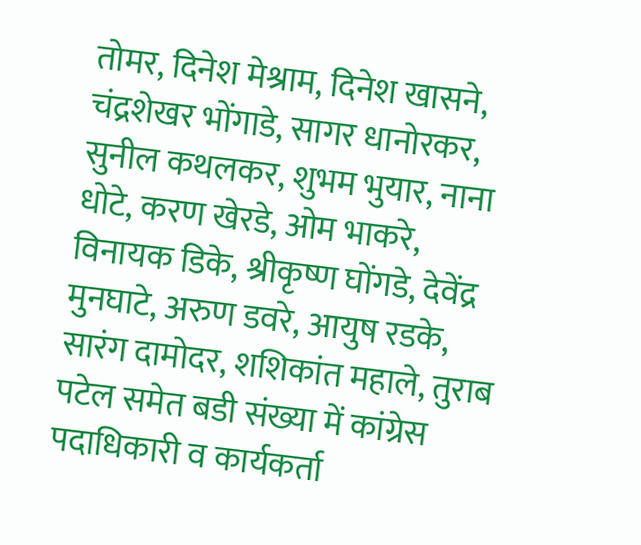तोमर, दिनेश मेश्राम, दिनेश खासने, चंद्रशेखर भोंगाडे, सागर धानोरकर, सुनील कथलकर, शुभम भुयार, नाना धोटे, करण खेरडे, ओम भाकरे, विनायक डिके, श्रीकृष्ण घोंगडे, देवेंद्र मुनघाटे, अरुण डवरे, आयुष रडके, सारंग दामोदर, शशिकांत महाले, तुराब पटेल समेत बडी संख्या में कांग्रेस पदाधिकारी व कार्यकर्ता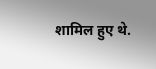शामिल हुए थे.